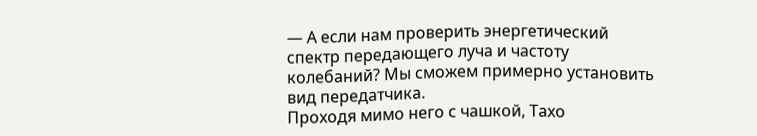— А если нам проверить энергетический спектр передающего луча и частоту колебаний? Мы сможем примерно установить вид передатчика.
Проходя мимо него с чашкой, Тахо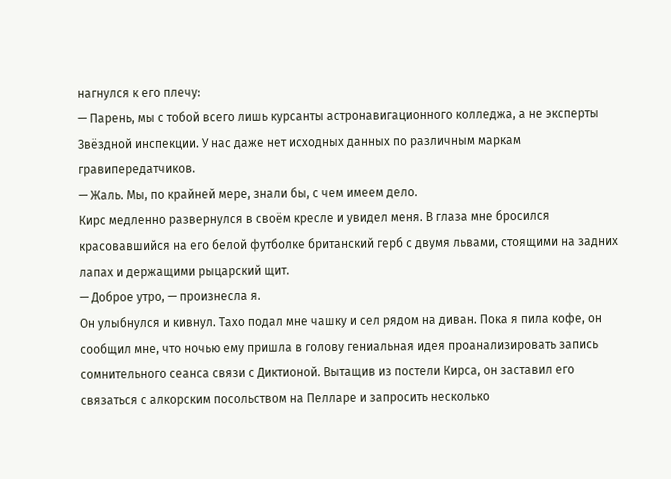нагнулся к его плечу:
— Парень, мы с тобой всего лишь курсанты астронавигационного колледжа, а не эксперты Звёздной инспекции. У нас даже нет исходных данных по различным маркам гравипередатчиков.
— Жаль. Мы, по крайней мере, знали бы, с чем имеем дело.
Кирс медленно развернулся в своём кресле и увидел меня. В глаза мне бросился красовавшийся на его белой футболке британский герб с двумя львами, стоящими на задних лапах и держащими рыцарский щит.
— Доброе утро, — произнесла я.
Он улыбнулся и кивнул. Тахо подал мне чашку и сел рядом на диван. Пока я пила кофе, он сообщил мне, что ночью ему пришла в голову гениальная идея проанализировать запись сомнительного сеанса связи с Диктионой. Вытащив из постели Кирса, он заставил его связаться с алкорским посольством на Пелларе и запросить несколько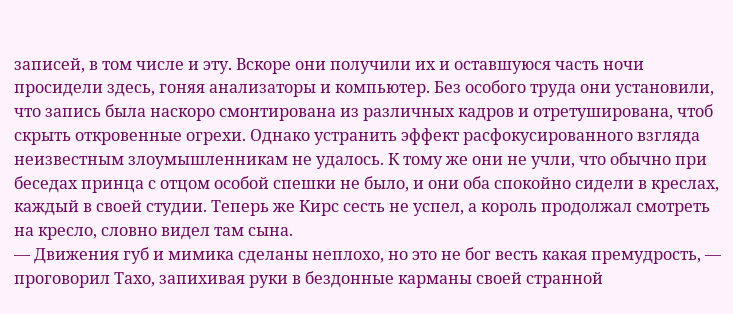записей, в том числе и эту. Вскоре они получили их и оставшуюся часть ночи просидели здесь, гоняя анализаторы и компьютер. Без особого труда они установили, что запись была наскоро смонтирована из различных кадров и отретуширована, чтоб скрыть откровенные огрехи. Однако устранить эффект расфокусированного взгляда неизвестным злоумышленникам не удалось. К тому же они не учли, что обычно при беседах принца с отцом особой спешки не было, и они оба спокойно сидели в креслах, каждый в своей студии. Теперь же Кирс сесть не успел, а король продолжал смотреть на кресло, словно видел там сына.
— Движения губ и мимика сделаны неплохо, но это не бог весть какая премудрость, — проговорил Тахо, запихивая руки в бездонные карманы своей странной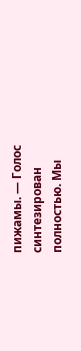пижамы. — Голос синтезирован полностью. Мы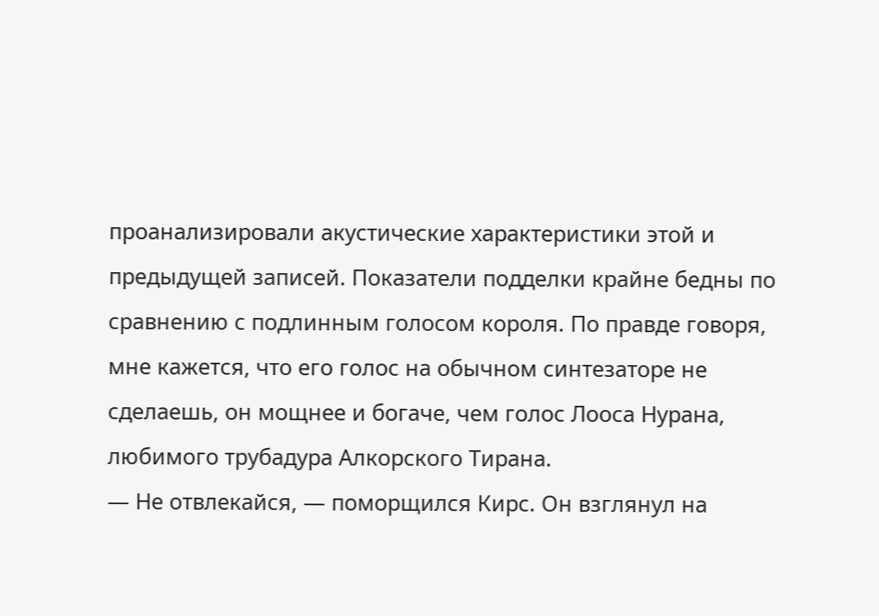проанализировали акустические характеристики этой и предыдущей записей. Показатели подделки крайне бедны по сравнению с подлинным голосом короля. По правде говоря, мне кажется, что его голос на обычном синтезаторе не сделаешь, он мощнее и богаче, чем голос Лооса Нурана, любимого трубадура Алкорского Тирана.
— Не отвлекайся, — поморщился Кирс. Он взглянул на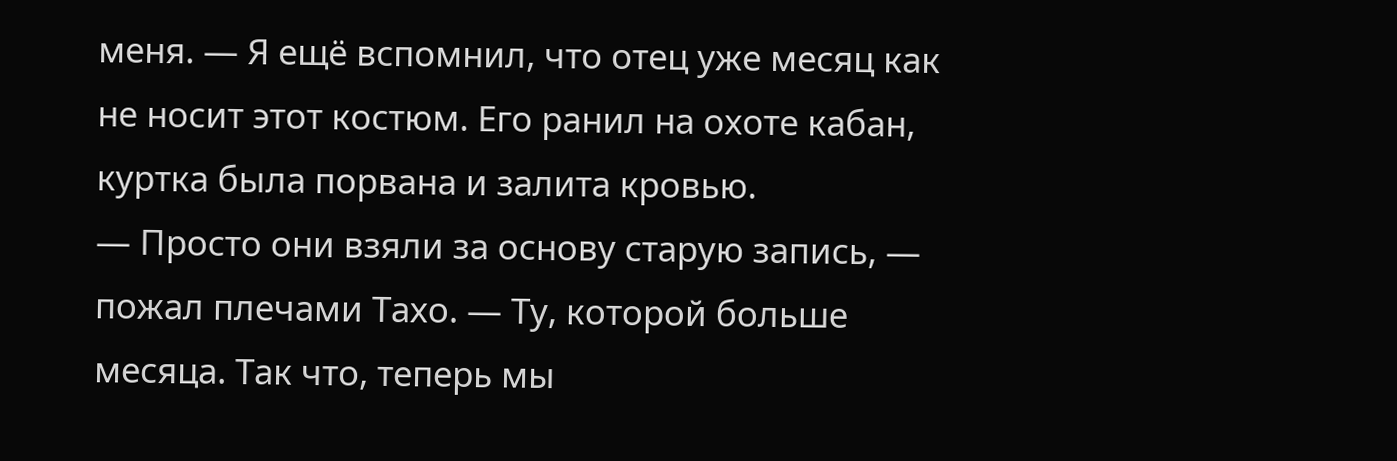меня. — Я ещё вспомнил, что отец уже месяц как не носит этот костюм. Его ранил на охоте кабан, куртка была порвана и залита кровью.
— Просто они взяли за основу старую запись, — пожал плечами Тахо. — Ту, которой больше месяца. Так что, теперь мы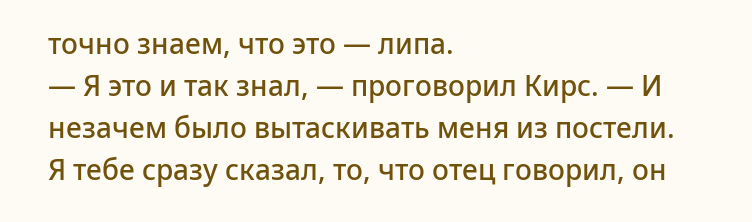точно знаем, что это — липа.
— Я это и так знал, — проговорил Кирс. — И незачем было вытаскивать меня из постели. Я тебе сразу сказал, то, что отец говорил, он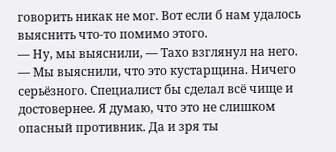говорить никак не мог. Вот если б нам удалось выяснить что-то помимо этого.
— Ну, мы выяснили, — Тахо взглянул на него. — Мы выяснили, что это кустарщина. Ничего серьёзного. Специалист бы сделал всё чище и достовернее. Я думаю, что это не слишком опасный противник. Да и зря ты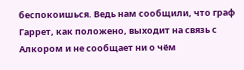беспокоишься. Ведь нам сообщили, что граф Гаррет, как положено, выходит на связь с Алкором и не сообщает ни о чём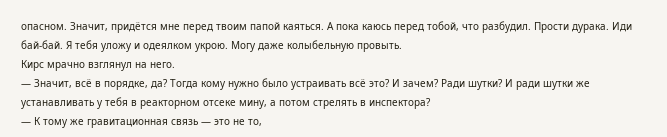опасном. Значит, придётся мне перед твоим папой каяться. А пока каюсь перед тобой, что разбудил. Прости дурака. Иди бай-бай. Я тебя уложу и одеялком укрою. Могу даже колыбельную провыть.
Кирс мрачно взглянул на него.
— Значит, всё в порядке, да? Тогда кому нужно было устраивать всё это? И зачем? Ради шутки? И ради шутки же устанавливать у тебя в реакторном отсеке мину, а потом стрелять в инспектора?
— К тому же гравитационная связь — это не то,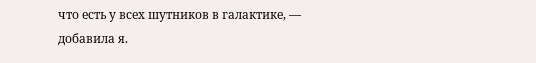что есть у всех шутников в галактике, — добавила я.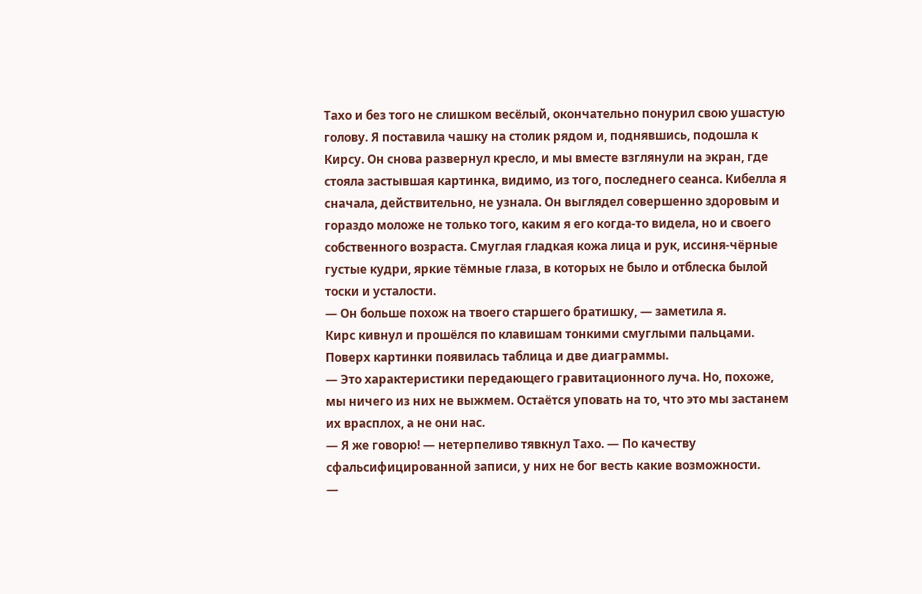Тахо и без того не слишком весёлый, окончательно понурил свою ушастую голову. Я поставила чашку на столик рядом и, поднявшись, подошла к Кирсу. Он снова развернул кресло, и мы вместе взглянули на экран, где стояла застывшая картинка, видимо, из того, последнего сеанса. Кибелла я сначала, действительно, не узнала. Он выглядел совершенно здоровым и гораздо моложе не только того, каким я его когда-то видела, но и своего собственного возраста. Смуглая гладкая кожа лица и рук, иссиня-чёрные густые кудри, яркие тёмные глаза, в которых не было и отблеска былой тоски и усталости.
— Он больше похож на твоего старшего братишку, — заметила я.
Кирс кивнул и прошёлся по клавишам тонкими смуглыми пальцами. Поверх картинки появилась таблица и две диаграммы.
— Это характеристики передающего гравитационного луча. Но, похоже, мы ничего из них не выжмем. Остаётся уповать на то, что это мы застанем их врасплох, а не они нас.
— Я же говорю! — нетерпеливо тявкнул Тахо. — По качеству сфальсифицированной записи, у них не бог весть какие возможности.
—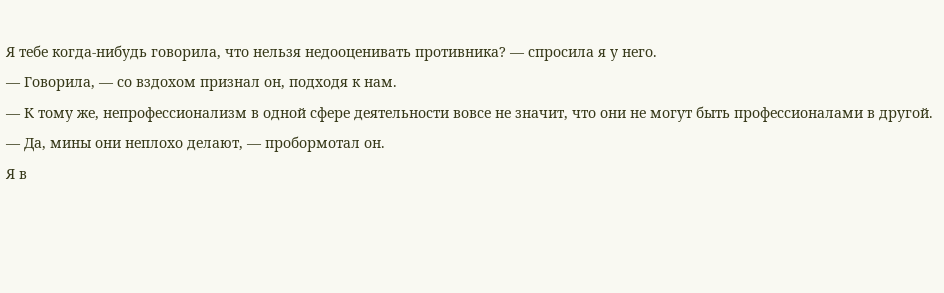Я тебе когда-нибудь говорила, что нельзя недооценивать противника? — спросила я у него.
— Говорила, — со вздохом признал он, подходя к нам.
— К тому же, непрофессионализм в одной сфере деятельности вовсе не значит, что они не могут быть профессионалами в другой.
— Да, мины они неплохо делают, — пробормотал он.
Я в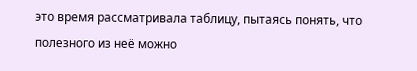это время рассматривала таблицу, пытаясь понять, что полезного из неё можно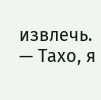извлечь.
— Тахо, я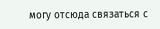могу отсюда связаться с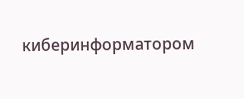киберинформатором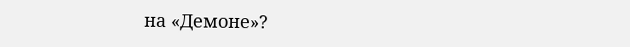на «Демоне»?